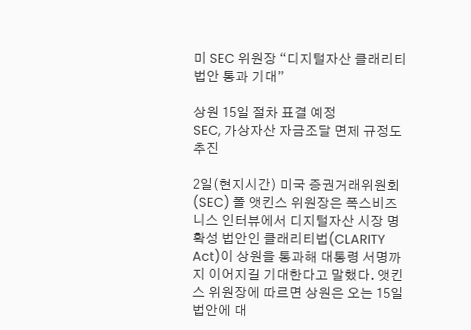미 SEC 위원장 “디지털자산 클래리티법안 통과 기대”

상원 15일 절차 표결 예정
SEC, 가상자산 자금조달 면제 규정도 추진

2일(현지시간) 미국 증권거래위원회(SEC) 폴 앳킨스 위원장은 폭스비즈니스 인터뷰에서 디지털자산 시장 명확성 법안인 클래리티법(CLARITY Act)이 상원을 통과해 대통령 서명까지 이어지길 기대한다고 말했다. 앳킨스 위원장에 따르면 상원은 오는 15일 법안에 대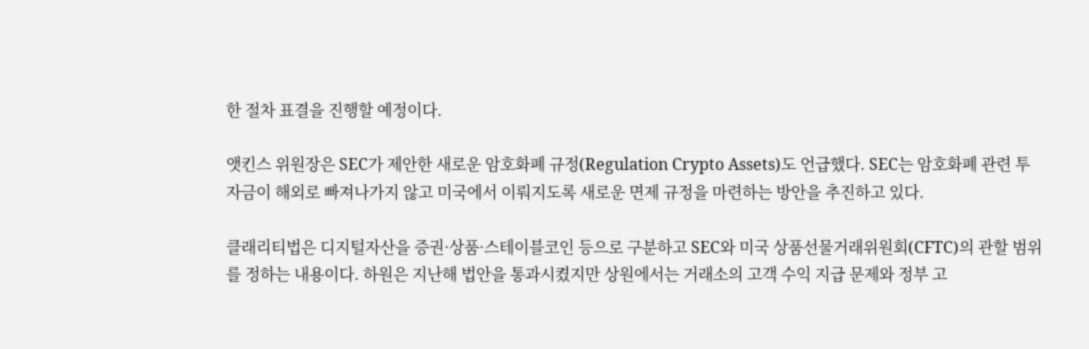한 절차 표결을 진행할 예정이다.

앳킨스 위원장은 SEC가 제안한 새로운 암호화폐 규정(Regulation Crypto Assets)도 언급했다. SEC는 암호화폐 관련 투자금이 해외로 빠져나가지 않고 미국에서 이뤄지도록 새로운 면제 규정을 마련하는 방안을 추진하고 있다.

클래리티법은 디지털자산을 증권·상품·스테이블코인 등으로 구분하고 SEC와 미국 상품선물거래위원회(CFTC)의 관할 범위를 정하는 내용이다. 하원은 지난해 법안을 통과시켰지만 상원에서는 거래소의 고객 수익 지급 문제와 정부 고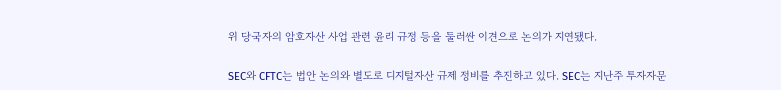위 당국자의 암호자산 사업 관련 윤리 규정 등을 둘러싼 이견으로 논의가 지연됐다.

SEC와 CFTC는 법안 논의와 별도로 디지털자산 규제 정비를 추진하고 있다. SEC는 지난주 투자자문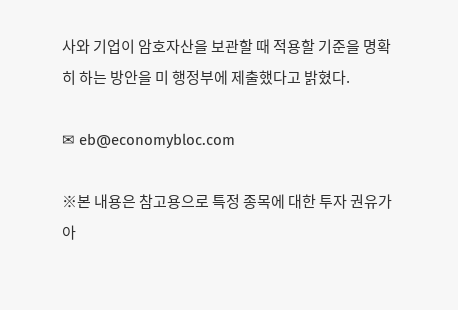사와 기업이 암호자산을 보관할 때 적용할 기준을 명확히 하는 방안을 미 행정부에 제출했다고 밝혔다.

✉ eb@economybloc.com

※본 내용은 참고용으로 특정 종목에 대한 투자 권유가 아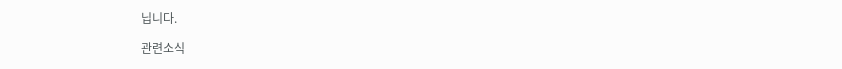닙니다.

관련소식